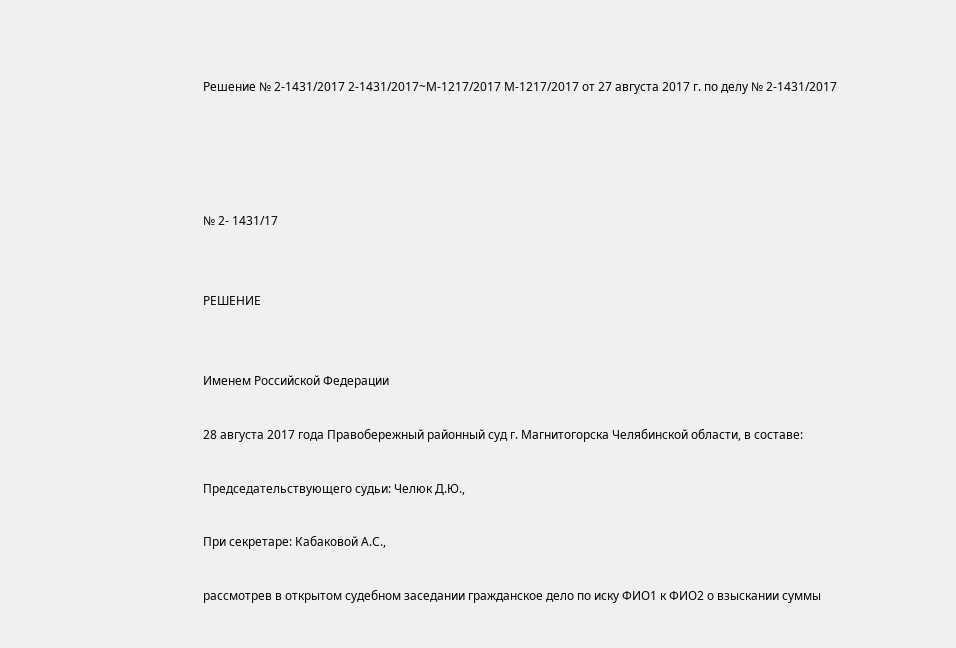Решение № 2-1431/2017 2-1431/2017~М-1217/2017 М-1217/2017 от 27 августа 2017 г. по делу № 2-1431/2017




№ 2- 1431/17


РЕШЕНИЕ


Именем Российской Федерации

28 августа 2017 года Правобережный районный суд г. Магнитогорска Челябинской области, в составе:

Председательствующего судьи: Челюк Д.Ю.,

При секретаре: Кабаковой А.С.,

рассмотрев в открытом судебном заседании гражданское дело по иску ФИО1 к ФИО2 о взыскании суммы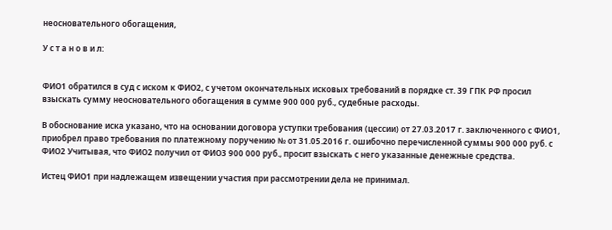неосновательного обогащения,

У с т а н о в и л:


ФИО1 обратился в суд с иском к ФИО2, с учетом окончательных исковых требований в порядке ст. 39 ГПК РФ просил взыскать сумму неосновательного обогащения в сумме 900 000 руб., судебные расходы.

В обоснование иска указано, что на основании договора уступки требования (цессии) от 27.03.2017 г. заключенного с ФИО1, приобрел право требования по платежному поручению № от 31.05.2016 г. ошибочно перечисленной суммы 900 000 руб. с ФИО2 Учитывая, что ФИО2 получил от ФИО3 900 000 руб., просит взыскать с него указанные денежные средства.

Истец ФИО1 при надлежащем извещении участия при рассмотрении дела не принимал.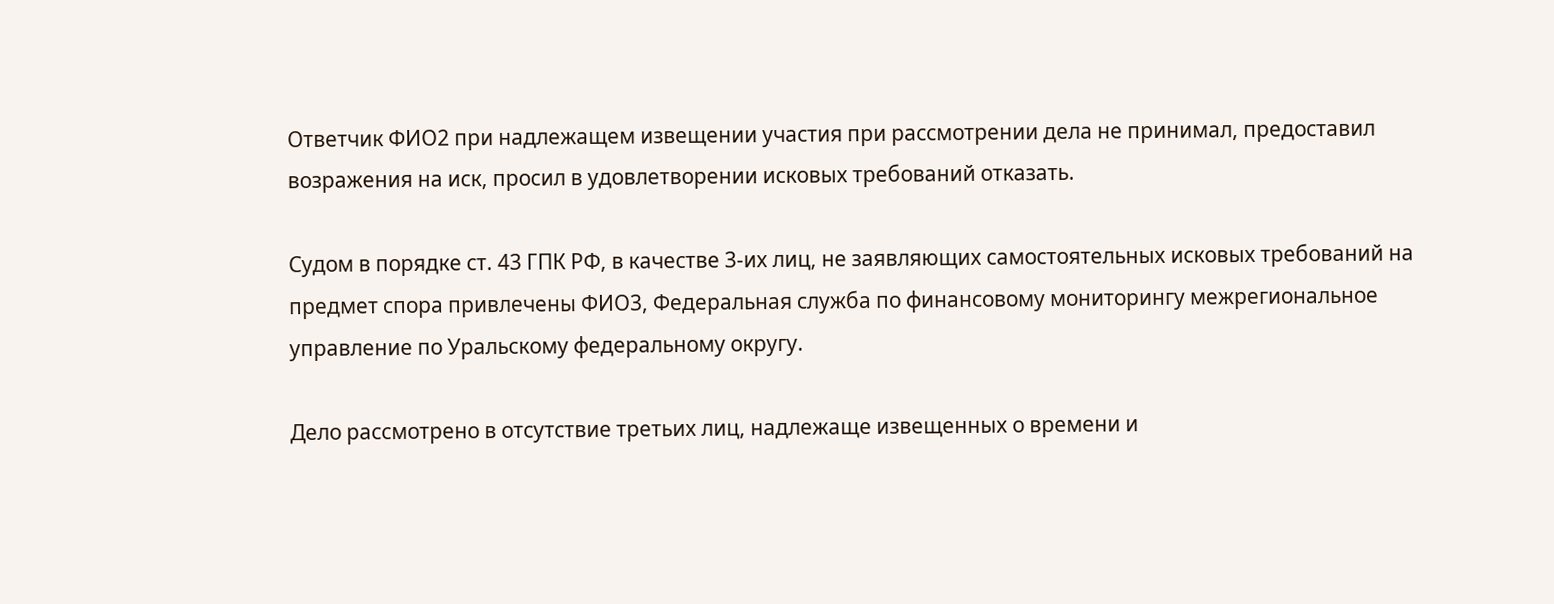Ответчик ФИО2 при надлежащем извещении участия при рассмотрении дела не принимал, предоставил возражения на иск, просил в удовлетворении исковых требований отказать.

Судом в порядке ст. 43 ГПК РФ, в качестве 3-их лиц, не заявляющих самостоятельных исковых требований на предмет спора привлечены ФИО3, Федеральная служба по финансовому мониторингу межрегиональное управление по Уральскому федеральному округу.

Дело рассмотрено в отсутствие третьих лиц, надлежаще извещенных о времени и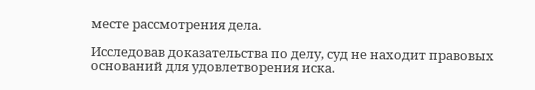месте рассмотрения дела.

Исследовав доказательства по делу, суд не находит правовых оснований для удовлетворения иска.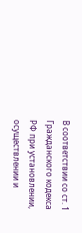В соответствии со ст. 1 Гражданского кодекса РФ при установлении, осуществлении и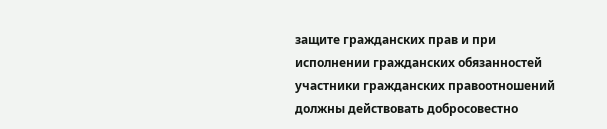защите гражданских прав и при исполнении гражданских обязанностей участники гражданских правоотношений должны действовать добросовестно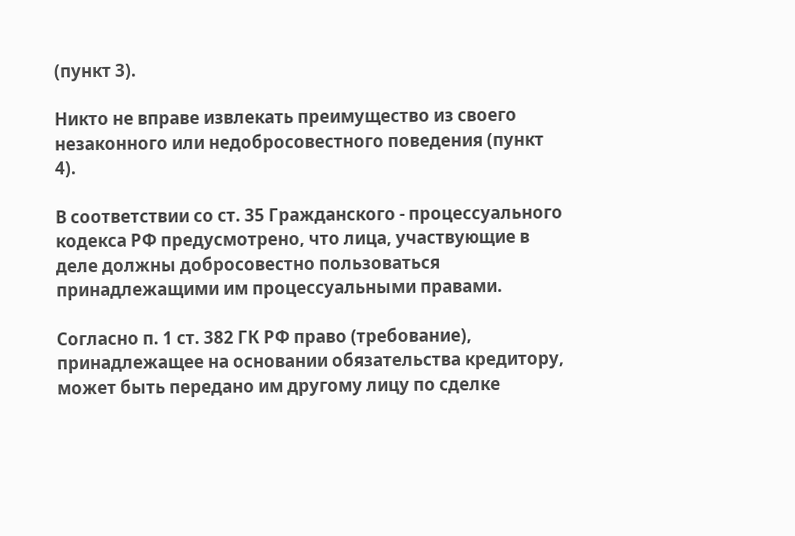(пункт 3).

Никто не вправе извлекать преимущество из своего незаконного или недобросовестного поведения (пункт 4).

В соответствии со ст. 35 Гражданского - процессуального кодекса РФ предусмотрено, что лица, участвующие в деле должны добросовестно пользоваться принадлежащими им процессуальными правами.

Согласно п. 1 ст. 382 ГК РФ право (требование), принадлежащее на основании обязательства кредитору, может быть передано им другому лицу по сделке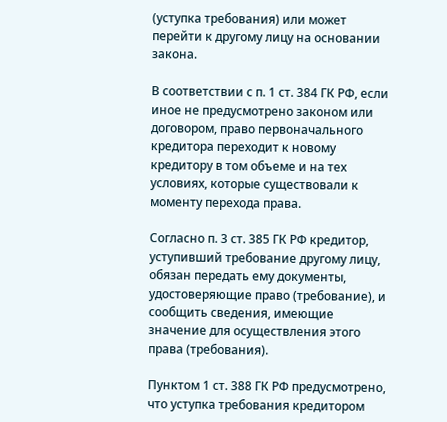(уступка требования) или может перейти к другому лицу на основании закона.

В соответствии с п. 1 ст. 384 ГК РФ, если иное не предусмотрено законом или договором, право первоначального кредитора переходит к новому кредитору в том объеме и на тех условиях, которые существовали к моменту перехода права.

Согласно п. 3 ст. 385 ГК РФ кредитор, уступивший требование другому лицу, обязан передать ему документы, удостоверяющие право (требование), и сообщить сведения, имеющие значение для осуществления этого права (требования).

Пунктом 1 ст. 388 ГК РФ предусмотрено, что уступка требования кредитором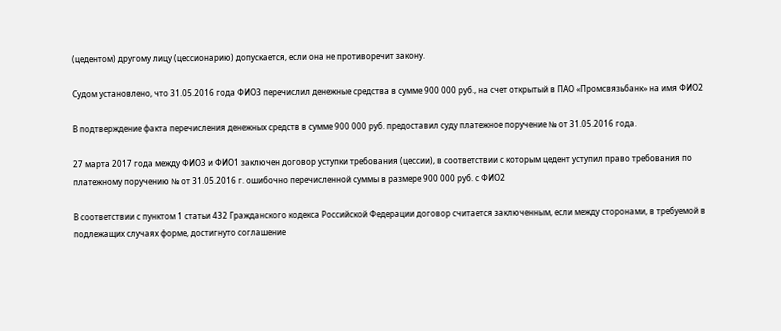(цедентом) другому лицу (цессионарию) допускается, если она не противоречит закону.

Судом установлено, что 31.05.2016 года ФИО3 перечислил денежные средства в сумме 900 000 руб., на счет открытый в ПАО «Промсвязьбанк» на имя ФИО2

В подтверждение факта перечисления денежных средств в сумме 900 000 руб. предоставил суду платежное поручение № от 31.05.2016 года.

27 марта 2017 года между ФИО3 и ФИО1 заключен договор уступки требования (цессии), в соответствии с которым цедент уступил право требования по платежному поручению № от 31.05.2016 г. ошибочно перечисленной суммы в размере 900 000 руб. с ФИО2

В соответствии с пунктом 1 статьи 432 Гражданского кодекса Российской Федерации договор считается заключенным, если между сторонами, в требуемой в подлежащих случаях форме, достигнуто соглашение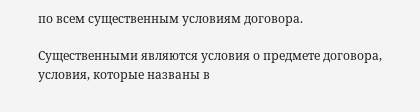по всем существенным условиям договора.

Существенными являются условия о предмете договора, условия, которые названы в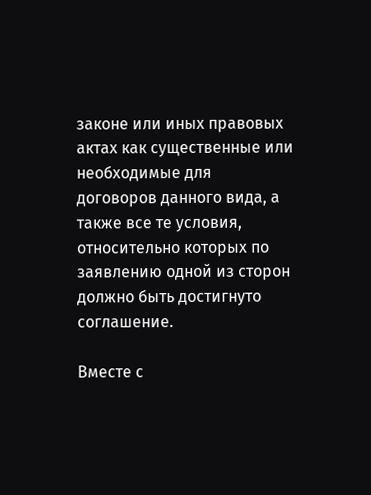законе или иных правовых актах как существенные или необходимые для договоров данного вида, а также все те условия, относительно которых по заявлению одной из сторон должно быть достигнуто соглашение.

Вместе с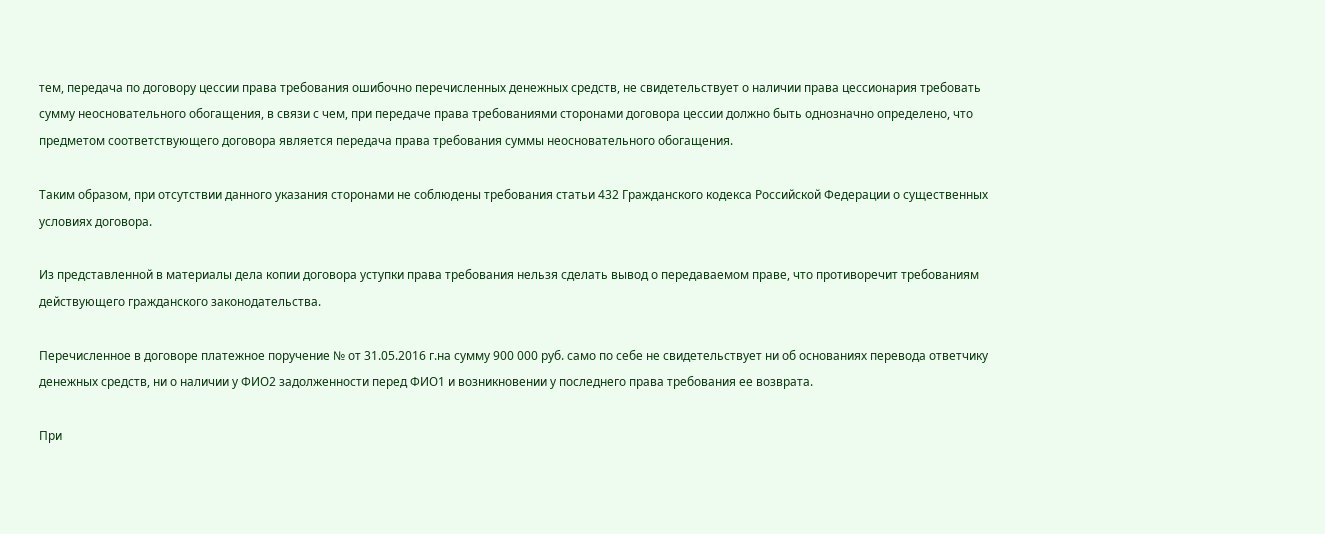тем, передача по договору цессии права требования ошибочно перечисленных денежных средств, не свидетельствует о наличии права цессионария требовать сумму неосновательного обогащения, в связи с чем, при передаче права требованиями сторонами договора цессии должно быть однозначно определено, что предметом соответствующего договора является передача права требования суммы неосновательного обогащения.

Таким образом, при отсутствии данного указания сторонами не соблюдены требования статьи 432 Гражданского кодекса Российской Федерации о существенных условиях договора.

Из представленной в материалы дела копии договора уступки права требования нельзя сделать вывод о передаваемом праве, что противоречит требованиям действующего гражданского законодательства.

Перечисленное в договоре платежное поручение № от 31.05.2016 г.на сумму 900 000 руб. само по себе не свидетельствует ни об основаниях перевода ответчику денежных средств, ни о наличии у ФИО2 задолженности перед ФИО1 и возникновении у последнего права требования ее возврата.

При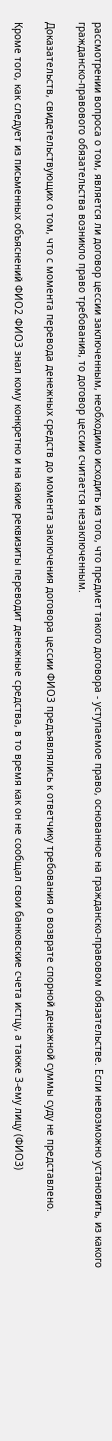рассмотрении вопроса о том, является ли договор цессии заключенным, необходимо исходить из того, что предмет такого договора - уступаемое право, основанное на гражданско-правовом обязательстве. Если невозможно установить, из какого гражданско-правового обязательства возникло право требования, то договор цессии считается незаключенным.

Доказательств, свидетельствующих о том, что с момента перевода денежных средств до момента заключения договора цессии ФИО3 предъявлялись к ответчику требования о возврате спорной денежной суммы суду не представлено.

Кроме того, как следует из письменных объяснений ФИО2 ФИО3 знал кому конкретно и на какие реквизиты переводит денежные средства, в то время как он не сообщал свои банковские счета истцу, а также 3-ему лицу (ФИО3)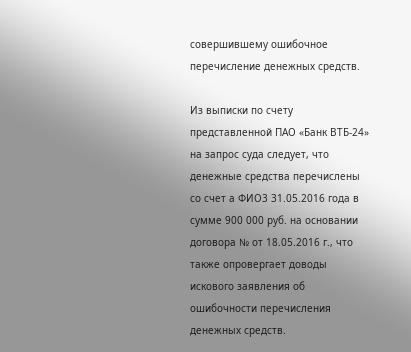совершившему ошибочное перечисление денежных средств.

Из выписки по счету представленной ПАО «Банк ВТБ-24» на запрос суда следует, что денежные средства перечислены со счет а ФИО3 31.05.2016 года в сумме 900 000 руб. на основании договора № от 18.05.2016 г., что также опровергает доводы искового заявления об ошибочности перечисления денежных средств.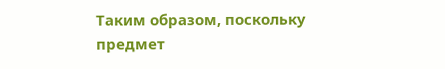Таким образом, поскольку предмет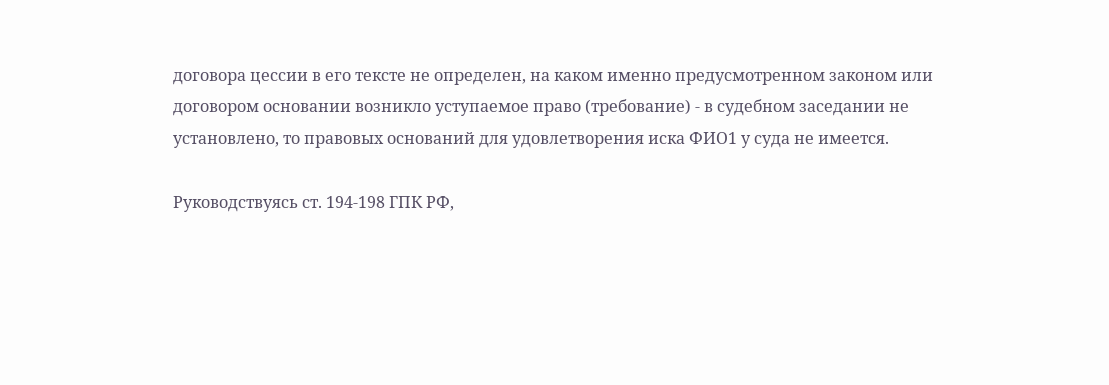договора цессии в его тексте не определен, на каком именно предусмотренном законом или договором основании возникло уступаемое право (требование) - в судебном заседании не установлено, то правовых оснований для удовлетворения иска ФИО1 у суда не имеется.

Руководствуясь ст. 194-198 ГПК РФ,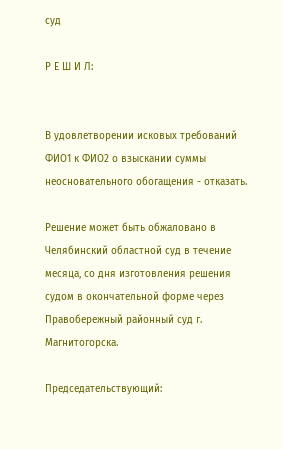суд

Р Е Ш И Л:


В удовлетворении исковых требований ФИО1 к ФИО2 о взыскании суммы неосновательного обогащения - отказать.

Решение может быть обжаловано в Челябинский областной суд в течение месяца, со дня изготовления решения судом в окончательной форме через Правобережный районный суд г. Магнитогорска.

Председательствующий: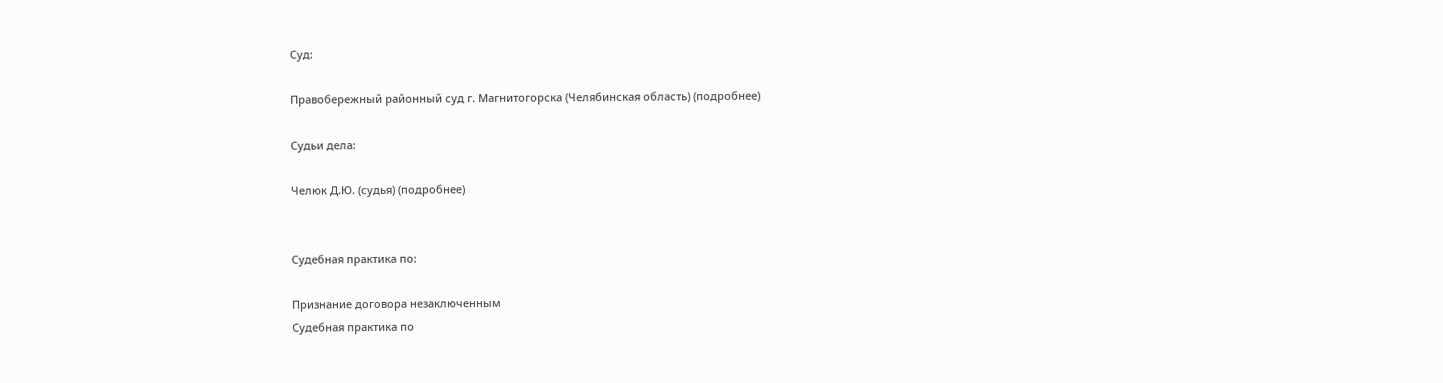Суд:

Правобережный районный суд г. Магнитогорска (Челябинская область) (подробнее)

Судьи дела:

Челюк Д.Ю. (судья) (подробнее)


Судебная практика по:

Признание договора незаключенным
Судебная практика по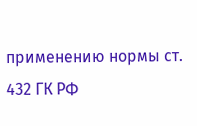применению нормы ст. 432 ГК РФ